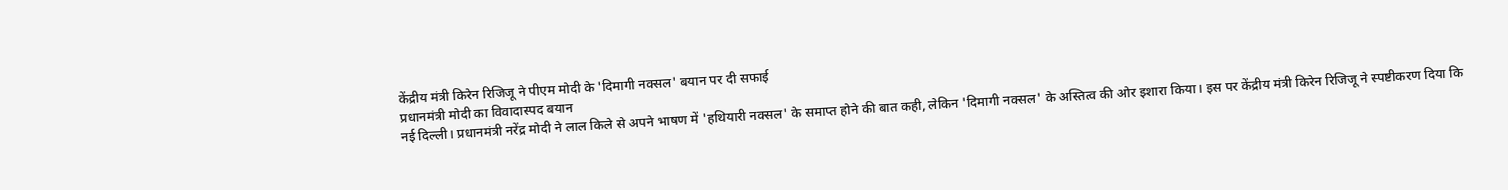केंद्रीय मंत्री किरेन रिजिजू ने पीएम मोदी के 'दिमागी नक्सल' बयान पर दी सफाई
प्रधानमंत्री मोदी का विवादास्पद बयान
नई दिल्ली। प्रधानमंत्री नरेंद्र मोदी ने लाल किले से अपने भाषण में 'हथियारी नक्सल' के समाप्त होने की बात कही, लेकिन 'दिमागी नक्सल' के अस्तित्व की ओर इशारा किया। इस पर केंद्रीय मंत्री किरेन रिजिजू ने स्पष्टीकरण दिया कि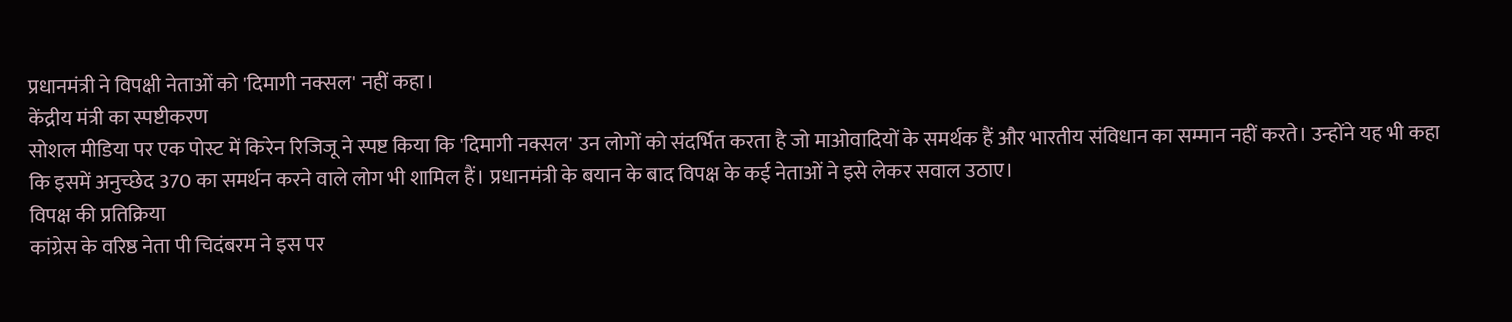प्रधानमंत्री ने विपक्षी नेताओं को 'दिमागी नक्सल' नहीं कहा।
केंद्रीय मंत्री का स्पष्टीकरण
सोशल मीडिया पर एक पोस्ट में किरेन रिजिजू ने स्पष्ट किया कि 'दिमागी नक्सल' उन लोगों को संदर्भित करता है जो माओवादियों के समर्थक हैं और भारतीय संविधान का सम्मान नहीं करते। उन्होंने यह भी कहा कि इसमें अनुच्छेद 370 का समर्थन करने वाले लोग भी शामिल हैं। प्रधानमंत्री के बयान के बाद विपक्ष के कई नेताओं ने इसे लेकर सवाल उठाए।
विपक्ष की प्रतिक्रिया
कांग्रेस के वरिष्ठ नेता पी चिदंबरम ने इस पर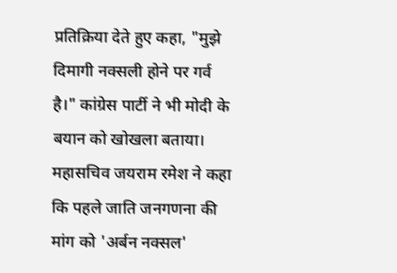प्रतिक्रिया देते हुए कहा, "मुझे दिमागी नक्सली होने पर गर्व है।" कांग्रेस पार्टी ने भी मोदी के बयान को खोखला बताया। महासचिव जयराम रमेश ने कहा कि पहले जाति जनगणना की मांग को 'अर्बन नक्सल'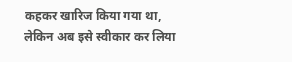कहकर खारिज किया गया था, लेकिन अब इसे स्वीकार कर लिया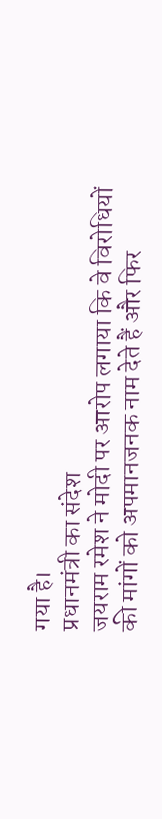गया है।
प्रधानमंत्री का संदेश
जयराम रमेश ने मोदी पर आरोप लगाया कि वे विरोधियों की मांगों को अपमानजनक नाम देते हैं और फिर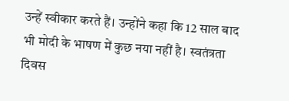उन्हें स्वीकार करते हैं। उन्होंने कहा कि 12 साल बाद भी मोदी के भाषण में कुछ नया नहीं है। स्वतंत्रता दिवस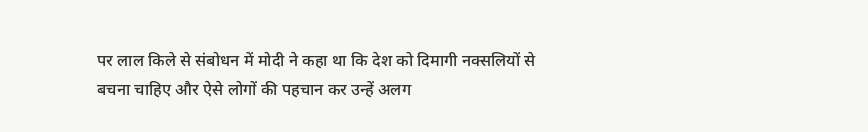पर लाल किले से संबोधन में मोदी ने कहा था कि देश को दिमागी नक्सलियों से बचना चाहिए और ऐसे लोगों की पहचान कर उन्हें अलग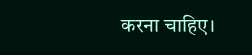करना चाहिए।